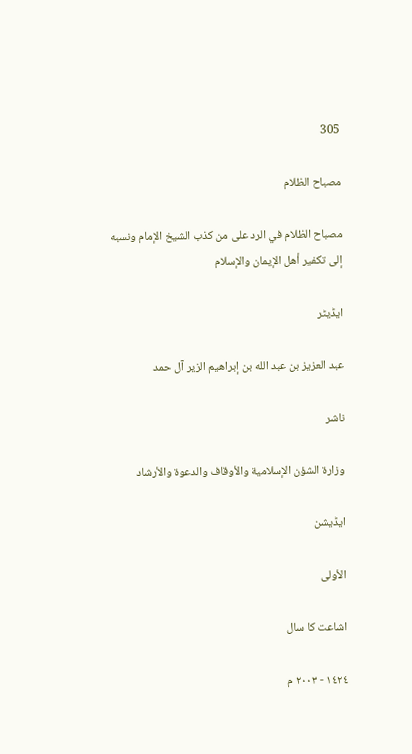305

مصباح الظلام

مصباح الظلام في الرد على من كذب الشيخ الإمام ونسبه إلى تكفير أهل الإيمان والإسلام

ایڈیٹر

عبد العزيز بن عبد الله بن إبراهيم الزير آل حمد

ناشر

وزارة الشؤن الإسلامية والأوقاف والدعوة والأرشاد

ایڈیشن

الأولى

اشاعت کا سال

١٤٢٤ - ٢٠٠٣ م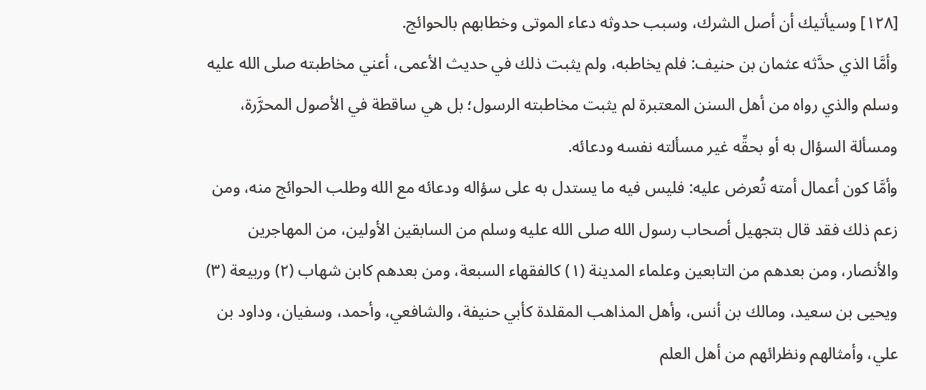[١٢٨] وسيأتيك أن أصل الشرك، وسبب حدوثه دعاء الموتى وخطابهم بالحوائج.
وأمَّا الذي حدَّثه عثمان بن حنيف: فلم يخاطبه، ولم يثبت ذلك في حديث الأعمى، أعني مخاطبته صلى الله عليه وسلم والذي رواه من أهل السنن المعتبرة لم يثبت مخاطبته الرسول؛ بل هي ساقطة في الأصول المحرَّرة، ومسألة السؤال به أو بحقِّه غير مسألته نفسه ودعائه.
وأمَّا كون أعمال أمته تُعرض عليه: فليس فيه ما يستدل به على سؤاله ودعائه مع الله وطلب الحوائج منه، ومن زعم ذلك فقد قال بتجهيل أصحاب رسول الله صلى الله عليه وسلم من السابقين الأولين، من المهاجرين والأنصار، ومن بعدهم من التابعين وعلماء المدينة (١) كالفقهاء السبعة، ومن بعدهم كابن شهاب (٢) وربيعة (٣) ويحيى بن سعيد، ومالك بن أنس، وأهل المذاهب المقلدة كأبي حنيفة، والشافعي، وأحمد، وسفيان، وداود بن علي، وأمثالهم ونظرائهم من أهل العلم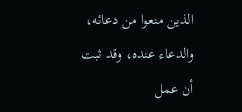الذين منعوا من دعائه، والدعاء عنده، وقد ثبت أن عمل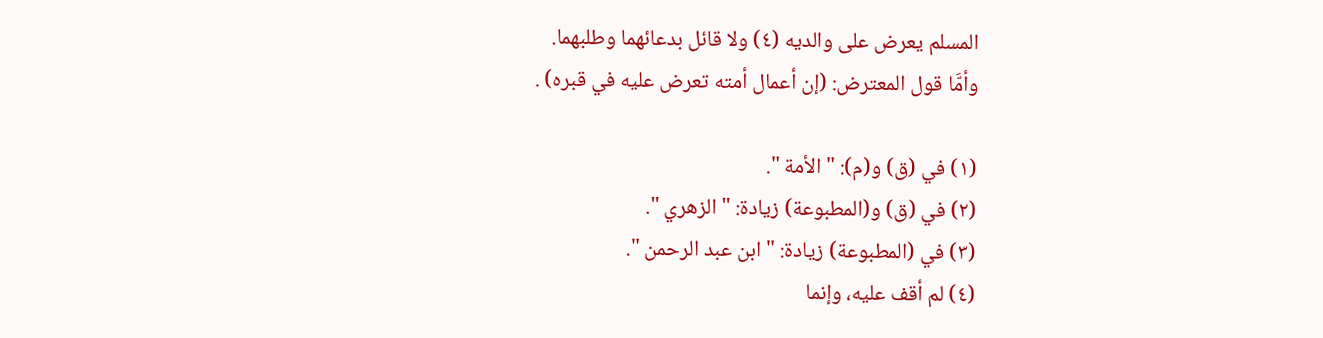المسلم يعرض على والديه (٤) ولا قائل بدعائهما وطلبهما.
وأمَّا قول المعترض: (إن أعمال أمته تعرض عليه في قبره) .

(١) في (ق) و(م): " الأمة ".
(٢) في (ق) و(المطبوعة) زيادة: " الزهري ".
(٣) في (المطبوعة) زيادة: " ابن عبد الرحمن ".
(٤) لم أقف عليه، وإنما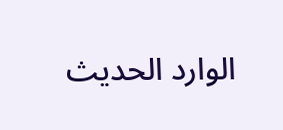الوارد الحديث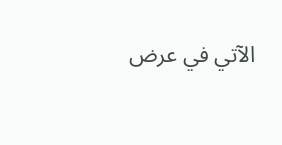الآتي في عرض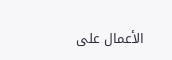الأعمال على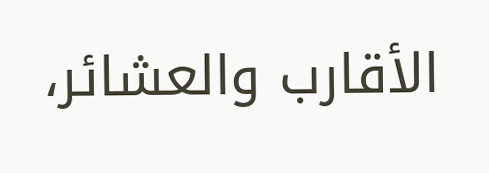الأقارب والعشائر،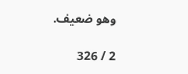وهو ضعيف.

2 / 326